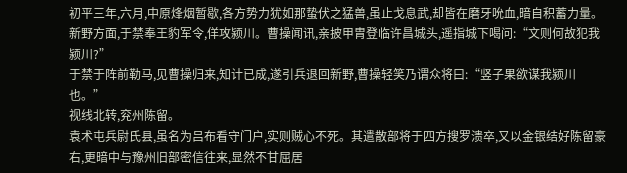初平三年,六月,中原烽烟暂歇,各方势力犹如那蛰伏之猛兽,虽止戈息武,却皆在磨牙吮血,暗自积蓄力量。
新野方面,于禁奉王豹军令,佯攻颍川。曹操闻讯,亲披甲胄登临许昌城头,遥指城下喝问:“文则何故犯我颍川?”
于禁于阵前勒马,见曹操归来,知计已成,遂引兵退回新野,曹操轻笑乃谓众将曰:“竖子果欲谋我颍川也。”
视线北转,兖州陈留。
袁术屯兵尉氏县,虽名为吕布看守门户,实则贼心不死。其遣散部将于四方搜罗溃卒,又以金银结好陈留豪右,更暗中与豫州旧部密信往来,显然不甘屈居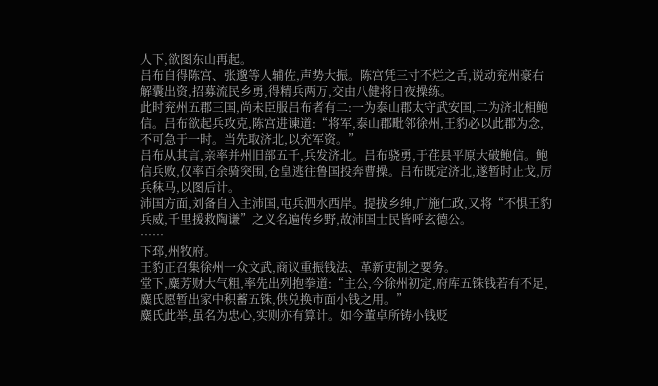人下,欲图东山再起。
吕布自得陈宫、张邈等人辅佐,声势大振。陈宫凭三寸不烂之舌,说动兖州豪右解囊出资,招募流民乡勇,得精兵两万,交由八健将日夜操练。
此时兖州五郡三国,尚未臣服吕布者有二:一为泰山郡太守武安国,二为济北相鲍信。吕布欲起兵攻克,陈宫进谏道:“将军,泰山郡毗邻徐州,王豹必以此郡为念,不可急于一时。当先取济北,以充军资。”
吕布从其言,亲率并州旧部五千,兵发济北。吕布骁勇,于荏县平原大破鲍信。鲍信兵败,仅率百余骑突围,仓皇逃往鲁国投奔曹操。吕布既定济北,遂暂时止戈,厉兵秣马,以图后计。
沛国方面,刘备自入主沛国,屯兵泗水西岸。提拔乡绅,广施仁政,又将“不惧王豹兵威,千里援救陶谦”之义名遍传乡野,故沛国士民皆呼玄德公。
……
下邳,州牧府。
王豹正召集徐州一众文武,商议重振钱法、革新吏制之要务。
堂下,麋芳财大气粗,率先出列抱拳道:“主公,今徐州初定,府库五铢钱若有不足,麋氏愿暂出家中积蓄五铢,供兑换市面小钱之用。”
麋氏此举,虽名为忠心,实则亦有算计。如今董卓所铸小钱贬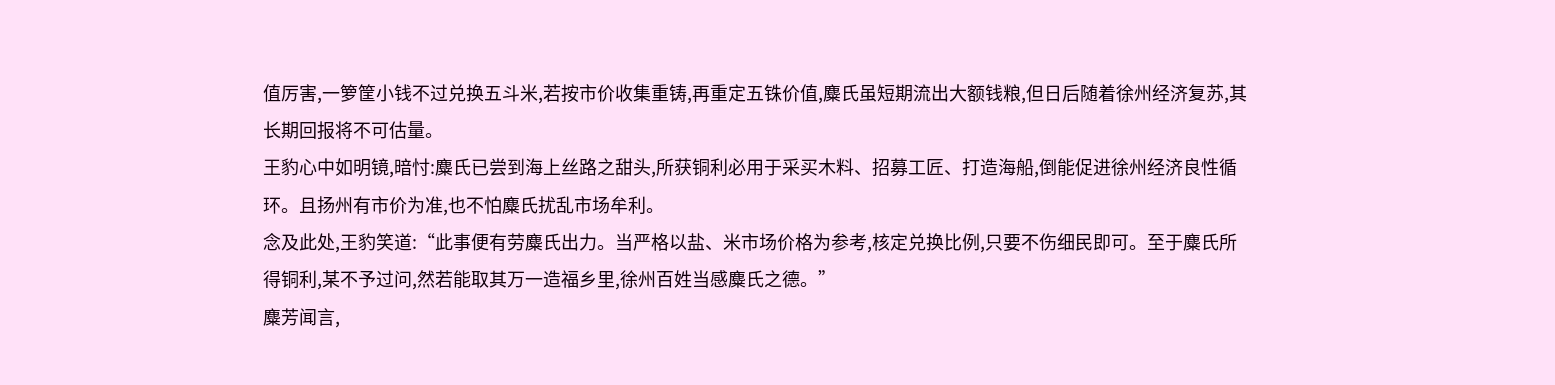值厉害,一箩筐小钱不过兑换五斗米,若按市价收集重铸,再重定五铢价值,麋氏虽短期流出大额钱粮,但日后随着徐州经济复苏,其长期回报将不可估量。
王豹心中如明镜,暗忖:麋氏已尝到海上丝路之甜头,所获铜利必用于采买木料、招募工匠、打造海船,倒能促进徐州经济良性循环。且扬州有市价为准,也不怕麋氏扰乱市场牟利。
念及此处,王豹笑道:“此事便有劳麋氏出力。当严格以盐、米市场价格为参考,核定兑换比例,只要不伤细民即可。至于麋氏所得铜利,某不予过问,然若能取其万一造福乡里,徐州百姓当感麋氏之德。”
麋芳闻言,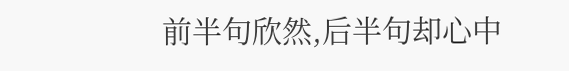前半句欣然,后半句却心中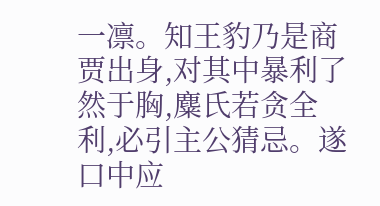一凛。知王豹乃是商贾出身,对其中暴利了然于胸,麋氏若贪全利,必引主公猜忌。遂口中应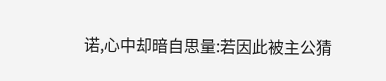诺,心中却暗自思量:若因此被主公猜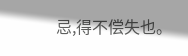忌,得不偿失也。